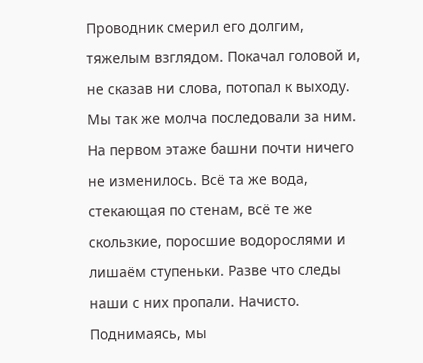Проводник смерил его долгим, тяжелым взглядом. Покачал головой и, не сказав ни слова, потопал к выходу. Мы так же молча последовали за ним.
На первом этаже башни почти ничего не изменилось. Всё та же вода, стекающая по стенам, всё те же скользкие, поросшие водорослями и лишаём ступеньки. Разве что следы наши с них пропали. Начисто. Поднимаясь, мы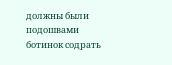должны были подошвами ботинок содрать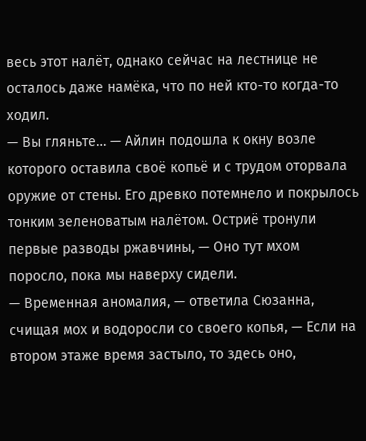весь этот налёт, однако сейчас на лестнице не осталось даже намёка, что по ней кто-то когда-то ходил.
— Вы гляньте… — Айлин подошла к окну возле которого оставила своё копьё и с трудом оторвала оружие от стены. Его древко потемнело и покрылось тонким зеленоватым налётом. Остриё тронули первые разводы ржавчины, — Оно тут мхом поросло, пока мы наверху сидели.
— Временная аномалия, — ответила Сюзанна, счищая мох и водоросли со своего копья, — Если на втором этаже время застыло, то здесь оно,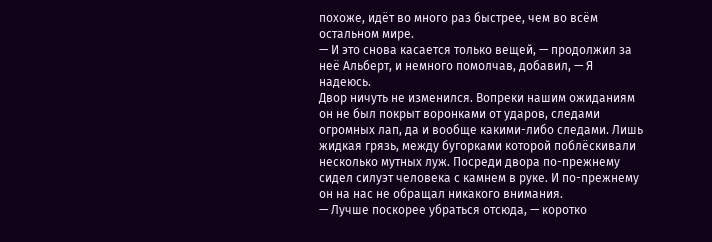похоже, идёт во много раз быстрее, чем во всём остальном мире.
— И это снова касается только вещей, — продолжил за неё Альберт, и немного помолчав, добавил, — Я надеюсь.
Двор ничуть не изменился. Вопреки нашим ожиданиям он не был покрыт воронками от ударов, следами огромных лап, да и вообще какими-либо следами. Лишь жидкая грязь, между бугорками которой поблёскивали несколько мутных луж. Посреди двора по-прежнему сидел силуэт человека с камнем в руке. И по-прежнему он на нас не обращал никакого внимания.
— Лучше поскорее убраться отсюда, — коротко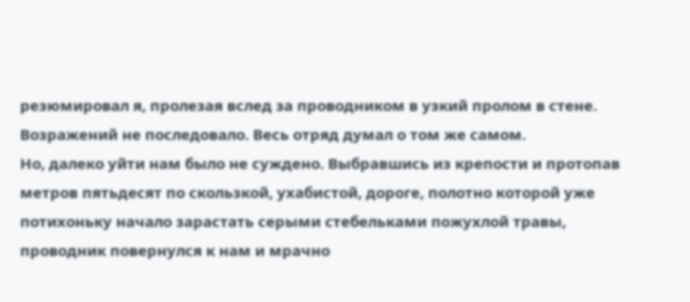резюмировал я, пролезая вслед за проводником в узкий пролом в стене. Возражений не последовало. Весь отряд думал о том же самом.
Но, далеко уйти нам было не суждено. Выбравшись из крепости и протопав метров пятьдесят по скользкой, ухабистой, дороге, полотно которой уже потихоньку начало зарастать серыми стебельками пожухлой травы, проводник повернулся к нам и мрачно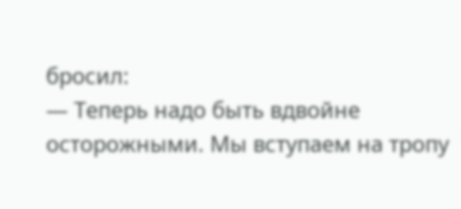бросил:
— Теперь надо быть вдвойне осторожными. Мы вступаем на тропу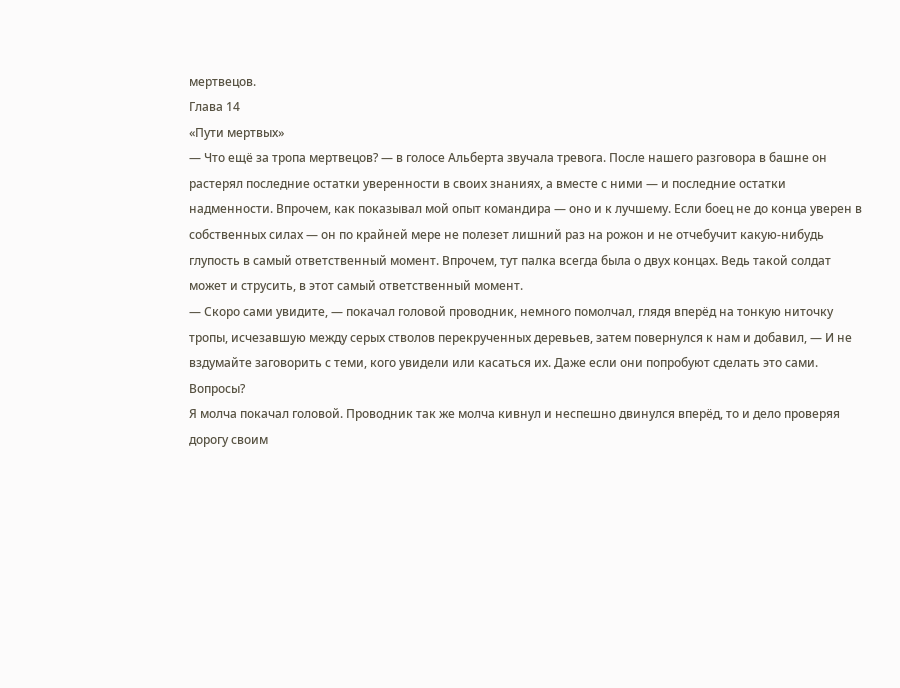мертвецов.
Глава 14
«Пути мертвых»
— Что ещё за тропа мертвецов? — в голосе Альберта звучала тревога. После нашего разговора в башне он растерял последние остатки уверенности в своих знаниях, а вместе с ними — и последние остатки надменности. Впрочем, как показывал мой опыт командира — оно и к лучшему. Если боец не до конца уверен в собственных силах — он по крайней мере не полезет лишний раз на рожон и не отчебучит какую-нибудь глупость в самый ответственный момент. Впрочем, тут палка всегда была о двух концах. Ведь такой солдат может и струсить, в этот самый ответственный момент.
— Скоро сами увидите, — покачал головой проводник, немного помолчал, глядя вперёд на тонкую ниточку тропы, исчезавшую между серых стволов перекрученных деревьев, затем повернулся к нам и добавил, — И не вздумайте заговорить с теми, кого увидели или касаться их. Даже если они попробуют сделать это сами. Вопросы?
Я молча покачал головой. Проводник так же молча кивнул и неспешно двинулся вперёд, то и дело проверяя дорогу своим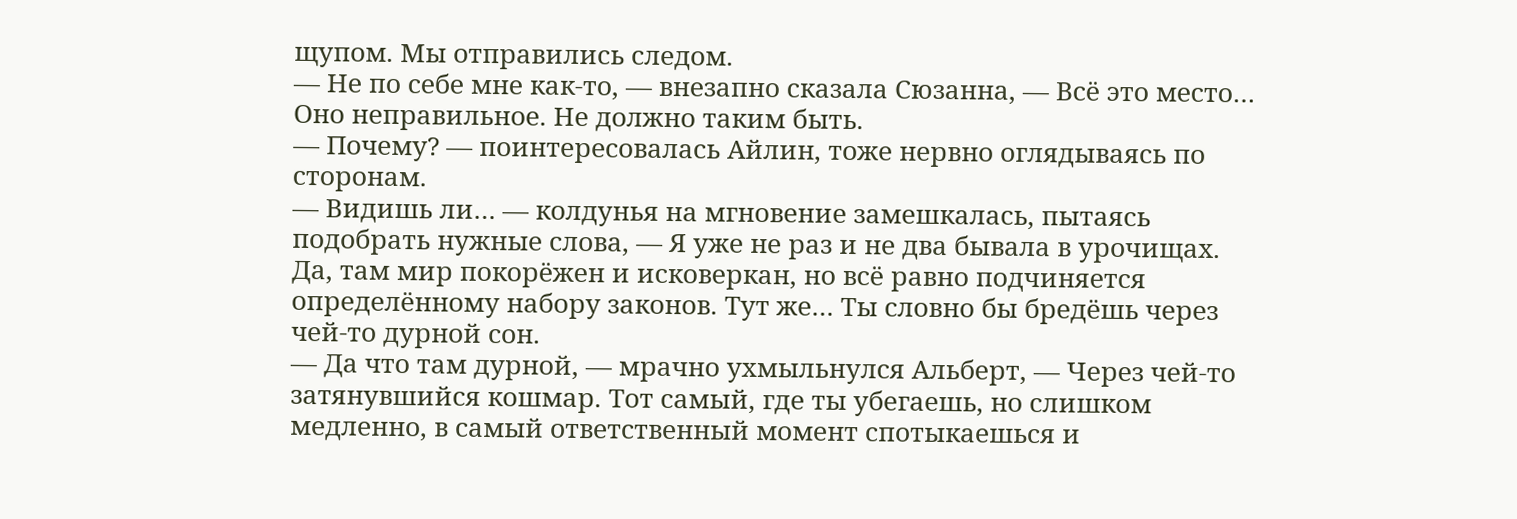щупом. Мы отправились следом.
— Не по себе мне как-то, — внезапно сказала Сюзанна, — Всё это место… Оно неправильное. Не должно таким быть.
— Почему? — поинтересовалась Айлин, тоже нервно оглядываясь по сторонам.
— Видишь ли… — колдунья на мгновение замешкалась, пытаясь подобрать нужные слова, — Я уже не раз и не два бывала в урочищах. Да, там мир покорёжен и исковеркан, но всё равно подчиняется определённому набору законов. Тут же… Ты словно бы бредёшь через чей-то дурной сон.
— Да что там дурной, — мрачно ухмыльнулся Альберт, — Через чей-то затянувшийся кошмар. Тот самый, где ты убегаешь, но слишком медленно, в самый ответственный момент спотыкаешься и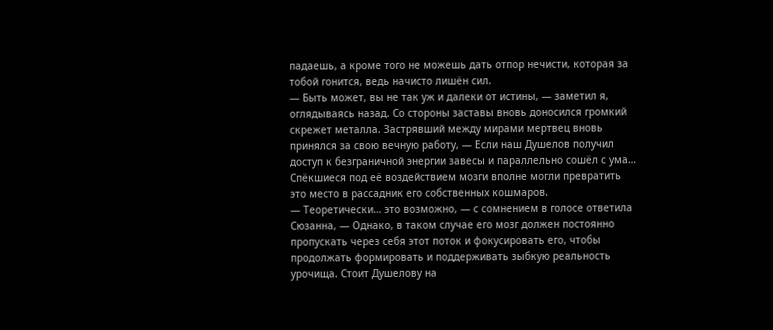падаешь, а кроме того не можешь дать отпор нечисти, которая за тобой гонится, ведь начисто лишён сил.
— Быть может, вы не так уж и далеки от истины, — заметил я, оглядываясь назад. Со стороны заставы вновь доносился громкий скрежет металла. Застрявший между мирами мертвец вновь принялся за свою вечную работу, — Если наш Душелов получил доступ к безграничной энергии завесы и параллельно сошёл с ума… Спёкшиеся под её воздействием мозги вполне могли превратить это место в рассадник его собственных кошмаров.
— Теоретически… это возможно, — с сомнением в голосе ответила Сюзанна, — Однако, в таком случае его мозг должен постоянно пропускать через себя этот поток и фокусировать его, чтобы продолжать формировать и поддерживать зыбкую реальность урочища. Стоит Душелову на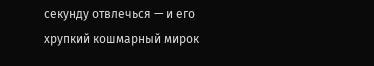секунду отвлечься — и его хрупкий кошмарный мирок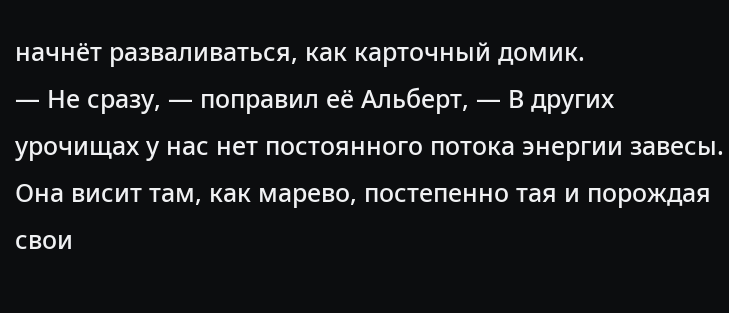начнёт разваливаться, как карточный домик.
— Не сразу, — поправил её Альберт, — В других урочищах у нас нет постоянного потока энергии завесы. Она висит там, как марево, постепенно тая и порождая свои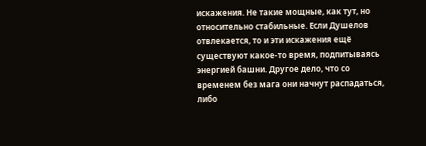искажения. Не такие мощные, как тут, но относительно стабильные. Если Душелов отвлекается, то и эти искажения ещё существуют какое-то время, подпитываясь энергией башни. Другое дело, что со временем без мага они начнут распадаться, либо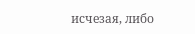исчезая, либо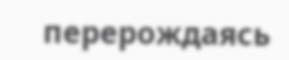перерождаясь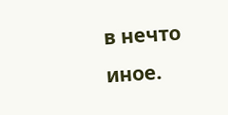в нечто иное.